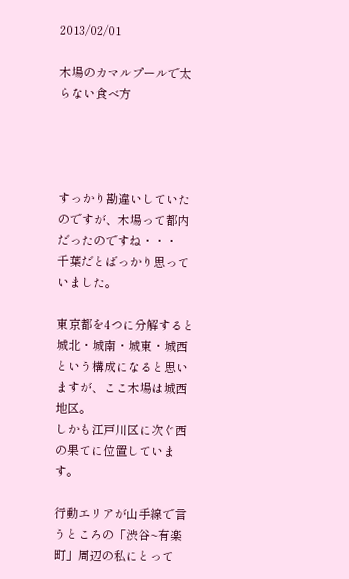2013/02/01

木場のカマルプールで太らない食べ方




すっかり勘違いしていたのですが、木場って都内だったのですね・・・
千葉だとばっかり思っていました。

東京都を4つに分解すると城北・城南・城東・城西という構成になると思いますが、ここ木場は城西地区。
しかも江戸川区に次ぐ西の果てに位置しています。

行動エリアが山手線で言うところの「渋谷~有楽町」周辺の私にとって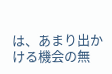は、あまり出かける機会の無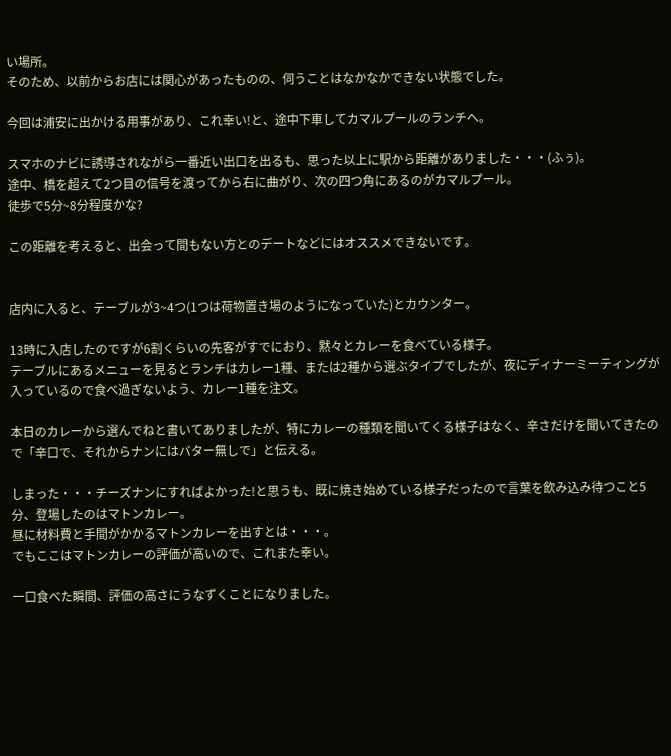い場所。
そのため、以前からお店には関心があったものの、伺うことはなかなかできない状態でした。

今回は浦安に出かける用事があり、これ幸い!と、途中下車してカマルプールのランチへ。

スマホのナビに誘導されながら一番近い出口を出るも、思った以上に駅から距離がありました・・・(ふぅ)。
途中、橋を超えて2つ目の信号を渡ってから右に曲がり、次の四つ角にあるのがカマルプール。
徒歩で5分~8分程度かな?

この距離を考えると、出会って間もない方とのデートなどにはオススメできないです。


店内に入ると、テーブルが3~4つ(1つは荷物置き場のようになっていた)とカウンター。

13時に入店したのですが6割くらいの先客がすでにおり、黙々とカレーを食べている様子。
テーブルにあるメニューを見るとランチはカレー1種、または2種から選ぶタイプでしたが、夜にディナーミーティングが入っているので食べ過ぎないよう、カレー1種を注文。

本日のカレーから選んでねと書いてありましたが、特にカレーの種類を聞いてくる様子はなく、辛さだけを聞いてきたので「辛口で、それからナンにはバター無しで」と伝える。

しまった・・・チーズナンにすればよかった!と思うも、既に焼き始めている様子だったので言葉を飲み込み待つこと5分、登場したのはマトンカレー。
昼に材料費と手間がかかるマトンカレーを出すとは・・・。
でもここはマトンカレーの評価が高いので、これまた幸い。

一口食べた瞬間、評価の高さにうなずくことになりました。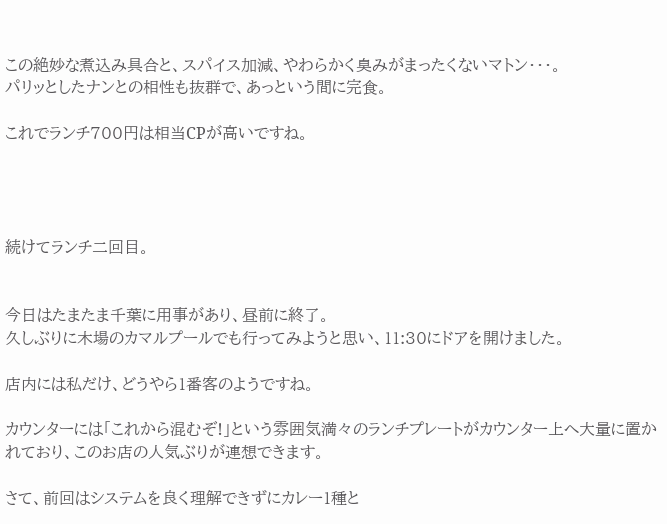この絶妙な煮込み具合と、スパイス加減、やわらかく臭みがまったくないマトン・・・。
パリッとしたナンとの相性も抜群で、あっという間に完食。

これでランチ700円は相当CPが高いですね。




続けてランチ二回目。


今日はたまたま千葉に用事があり、昼前に終了。
久しぶりに木場のカマルプールでも行ってみようと思い、11:30にドアを開けました。

店内には私だけ、どうやら1番客のようですね。

カウンターには「これから混むぞ!」という雰囲気満々のランチプレートがカウンター上へ大量に置かれており、このお店の人気ぶりが連想できます。

さて、前回はシステムを良く理解できずにカレー1種と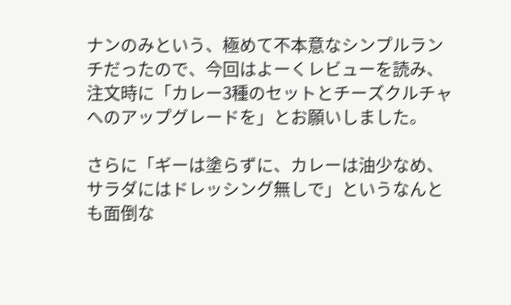ナンのみという、極めて不本意なシンプルランチだったので、今回はよーくレビューを読み、注文時に「カレー3種のセットとチーズクルチャへのアップグレードを」とお願いしました。

さらに「ギーは塗らずに、カレーは油少なめ、サラダにはドレッシング無しで」というなんとも面倒な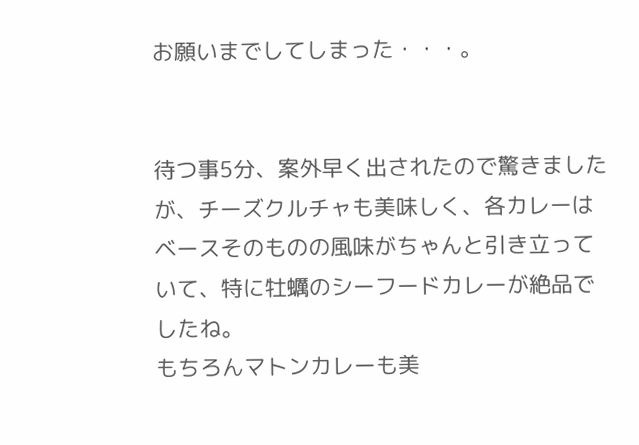お願いまでしてしまった・・・。


待つ事5分、案外早く出されたので驚きましたが、チーズクルチャも美味しく、各カレーはベースそのものの風味がちゃんと引き立っていて、特に牡蠣のシーフードカレーが絶品でしたね。
もちろんマトンカレーも美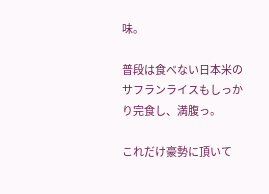味。

普段は食べない日本米のサフランライスもしっかり完食し、満腹っ。

これだけ豪勢に頂いて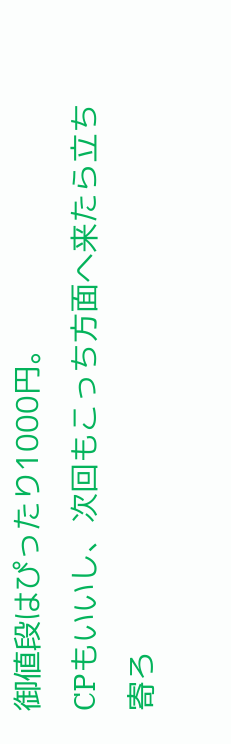御値段はぴったり1000円。
CPもいいし、次回もこっち方面へ来たら立ち寄ろ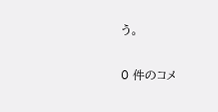う。

0 件のコメ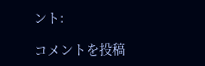ント:

コメントを投稿